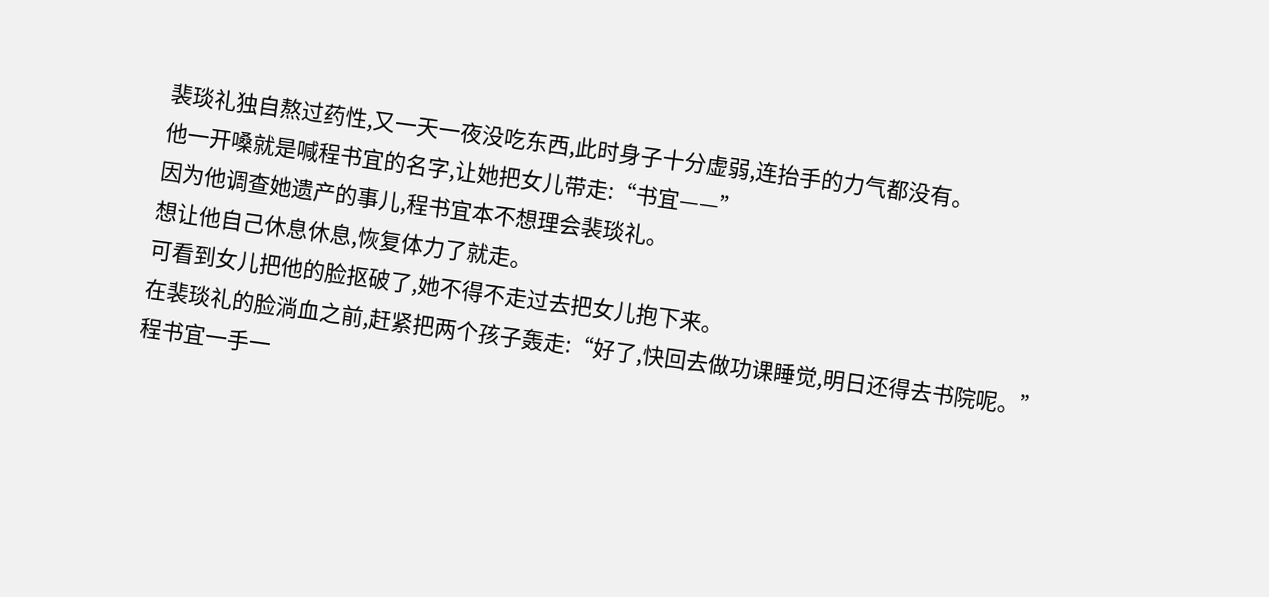裴琰礼独自熬过药性,又一天一夜没吃东西,此时身子十分虚弱,连抬手的力气都没有。
他一开嗓就是喊程书宜的名字,让她把女儿带走:“书宜——”
因为他调查她遗产的事儿,程书宜本不想理会裴琰礼。
想让他自己休息休息,恢复体力了就走。
可看到女儿把他的脸抠破了,她不得不走过去把女儿抱下来。
在裴琰礼的脸淌血之前,赶紧把两个孩子轰走:“好了,快回去做功课睡觉,明日还得去书院呢。”
程书宜一手一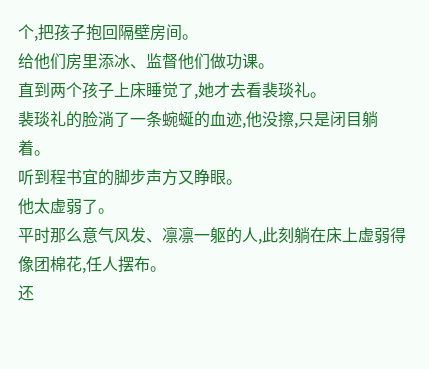个,把孩子抱回隔壁房间。
给他们房里添冰、监督他们做功课。
直到两个孩子上床睡觉了,她才去看裴琰礼。
裴琰礼的脸淌了一条蜿蜒的血迹,他没擦,只是闭目躺着。
听到程书宜的脚步声方又睁眼。
他太虚弱了。
平时那么意气风发、凛凛一躯的人,此刻躺在床上虚弱得像团棉花,任人摆布。
还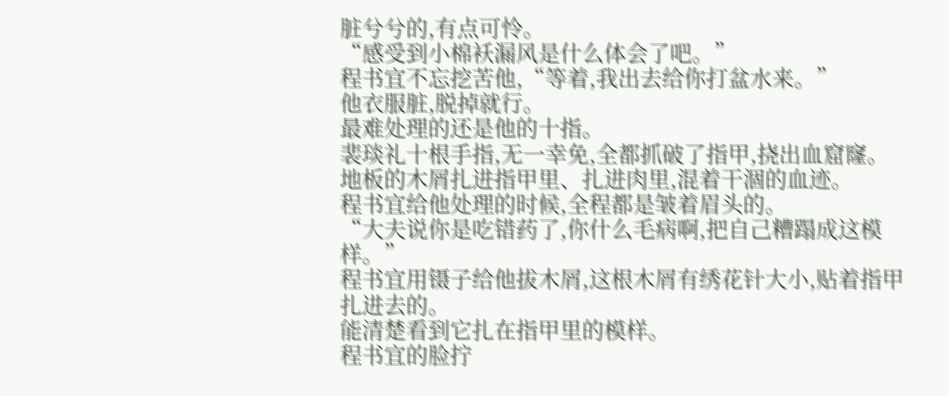脏兮兮的,有点可怜。
“感受到小棉袄漏风是什么体会了吧。”
程书宜不忘挖苦他,“等着,我出去给你打盆水来。”
他衣服脏,脱掉就行。
最难处理的还是他的十指。
裴琰礼十根手指,无一幸免,全都抓破了指甲,挠出血窟窿。
地板的木屑扎进指甲里、扎进肉里,混着干涸的血迹。
程书宜给他处理的时候,全程都是皱着眉头的。
“大夫说你是吃错药了,你什么毛病啊,把自己糟蹋成这模样。”
程书宜用镊子给他拔木屑,这根木屑有绣花针大小,贴着指甲扎进去的。
能清楚看到它扎在指甲里的模样。
程书宜的脸拧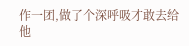作一团,做了个深呼吸才敢去给他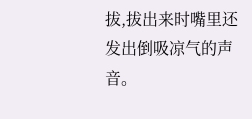拔,拔出来时嘴里还发出倒吸凉气的声音。